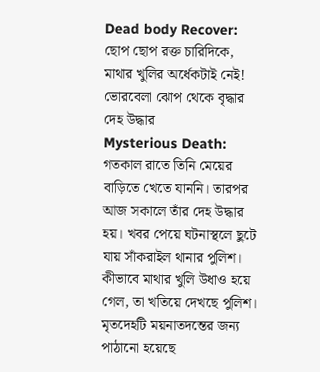Dead body Recover: ছোপ ছোপ রক্ত চারিদিকে, মাথার খুলির অর্ধেকটাই নেই! ভোরবেলা ঝোপ থেকে বৃদ্ধার দেহ উদ্ধার
Mysterious Death: গতকাল রাতে তিনি মেয়ের বাড়িতে খেতে যাননি। তারপর আজ সকালে তাঁর দেহ উদ্ধার হয়। খবর পেয়ে ঘটনাস্থলে ছুটে যায় সাঁকরাইল থানার পুলিশ। কীভাবে মাথার খুলি উধাও হয়ে গেল, তা খতিয়ে দেখছে পুলিশ। মৃতদেহটি ময়নাতদন্তের জন্য পাঠানো হয়েছে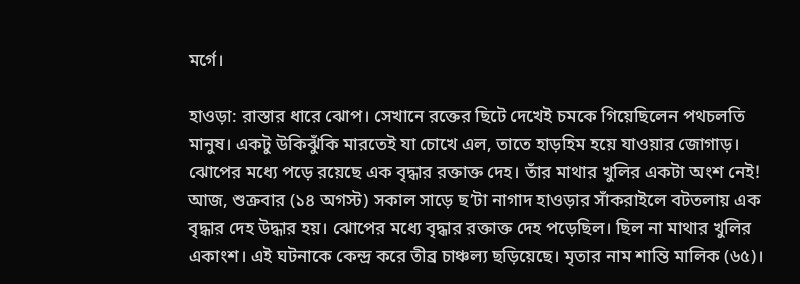মর্গে।

হাওড়া: রাস্তার ধারে ঝোপ। সেখানে রক্তের ছিটে দেখেই চমকে গিয়েছিলেন পথচলতি মানুষ। একটু উকিঝুঁকি মারতেই যা চোখে এল, তাতে হাড়হিম হয়ে যাওয়ার জোগাড়। ঝোপের মধ্যে পড়ে রয়েছে এক বৃদ্ধার রক্তাক্ত দেহ। তাঁর মাথার খুলির একটা অংশ নেই!
আজ, শুক্রবার (১৪ অগস্ট) সকাল সাড়ে ছ’টা নাগাদ হাওড়ার সাঁকরাইলে বটতলায় এক বৃদ্ধার দেহ উদ্ধার হয়। ঝোপের মধ্যে বৃদ্ধার রক্তাক্ত দেহ পড়েছিল। ছিল না মাথার খুলির একাংশ। এই ঘটনাকে কেন্দ্র করে তীব্র চাঞ্চল্য ছড়িয়েছে। মৃতার নাম শান্তি মালিক (৬৫)।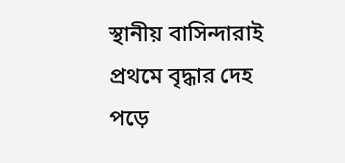স্থানীয় বাসিন্দারাই প্রথমে বৃদ্ধার দেহ পড়ে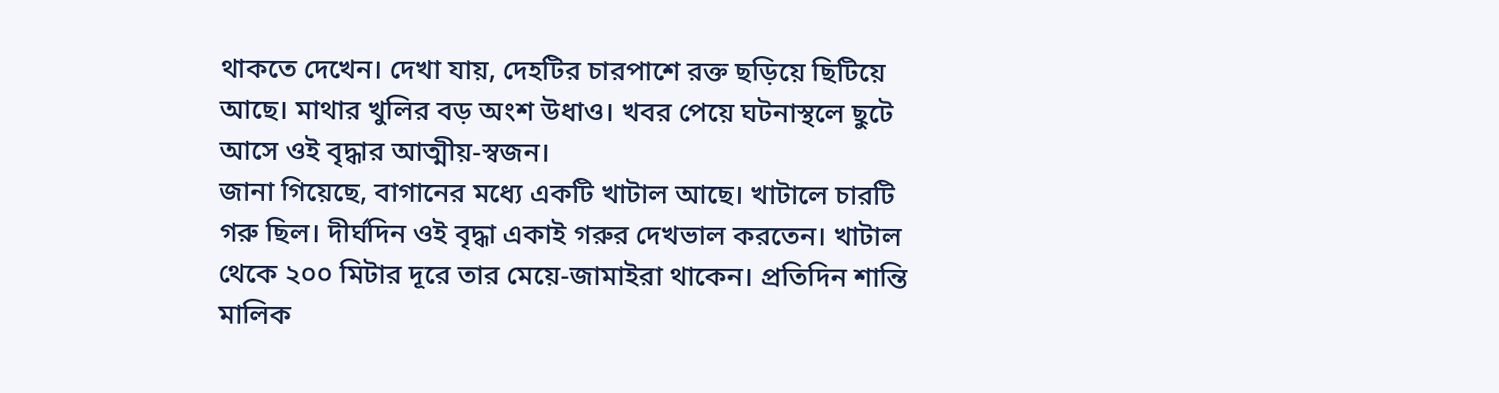থাকতে দেখেন। দেখা যায়, দেহটির চারপাশে রক্ত ছড়িয়ে ছিটিয়ে আছে। মাথার খুলির বড় অংশ উধাও। খবর পেয়ে ঘটনাস্থলে ছুটে আসে ওই বৃদ্ধার আত্মীয়-স্বজন।
জানা গিয়েছে, বাগানের মধ্যে একটি খাটাল আছে। খাটালে চারটি গরু ছিল। দীর্ঘদিন ওই বৃদ্ধা একাই গরুর দেখভাল করতেন। খাটাল থেকে ২০০ মিটার দূরে তার মেয়ে-জামাইরা থাকেন। প্রতিদিন শান্তি মালিক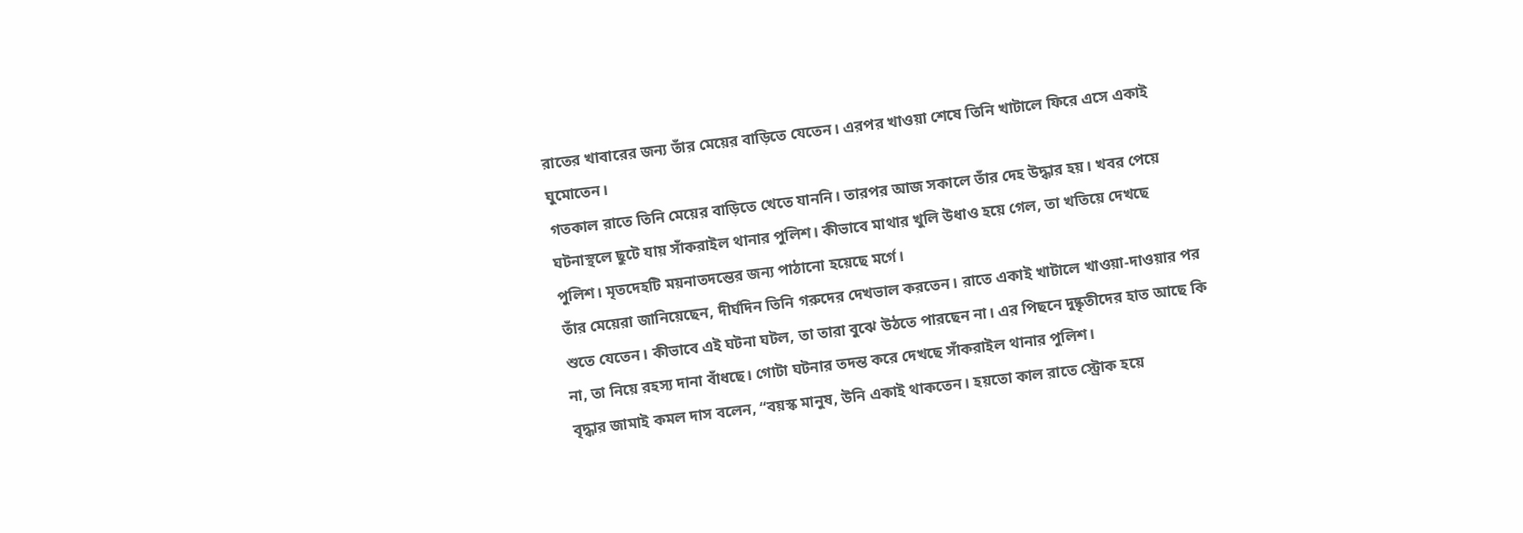রাতের খাবারের জন্য তাঁর মেয়ের বাড়িতে যেতেন। এরপর খাওয়া শেষে তিনি খাটালে ফিরে এসে একাই ঘুমোতেন।
গতকাল রাতে তিনি মেয়ের বাড়িতে খেতে যাননি। তারপর আজ সকালে তাঁর দেহ উদ্ধার হয়। খবর পেয়ে ঘটনাস্থলে ছুটে যায় সাঁকরাইল থানার পুলিশ। কীভাবে মাথার খুলি উধাও হয়ে গেল, তা খতিয়ে দেখছে পুলিশ। মৃতদেহটি ময়নাতদন্তের জন্য পাঠানো হয়েছে মর্গে।
তাঁর মেয়েরা জানিয়েছেন, দীর্ঘদিন তিনি গরুদের দেখভাল করতেন। রাতে একাই খাটালে খাওয়া-দাওয়ার পর শুতে যেতেন। কীভাবে এই ঘটনা ঘটল, তা তারা বুঝে উঠতে পারছেন না। এর পিছনে দুষ্কৃতীদের হাত আছে কি না, তা নিয়ে রহস্য দানা বাঁধছে। গোটা ঘটনার তদন্ত করে দেখছে সাঁকরাইল থানার পুলিশ।
বৃদ্ধার জামাই কমল দাস বলেন, “বয়স্ক মানুষ, উনি একাই থাকতেন। হয়তো কাল রাতে স্ট্রোক হয়ে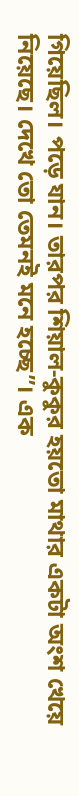গিয়েছিল। পড়ে যান। তারপর শিয়াল-কুকুর হয়তো মাথার একটা অংশ খেয়ে নিয়েছে। দেখে তো তেমনই মনে হচ্ছে”। এক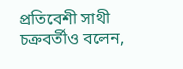প্রতিবেশী সাথী চক্রবর্তীও বলেন,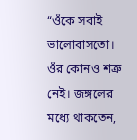“ওঁকে সবাই ভালোবাসতো। ওঁর কোনও শত্রু নেই। জঙ্গলের মধ্যে থাকতেন,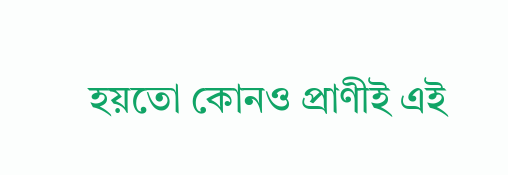হয়তো কোনও প্রাণীই এই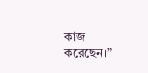কাজ করেছেন।”